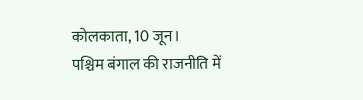कोलकाता, 10 जून।
पश्चिम बंगाल की राजनीति में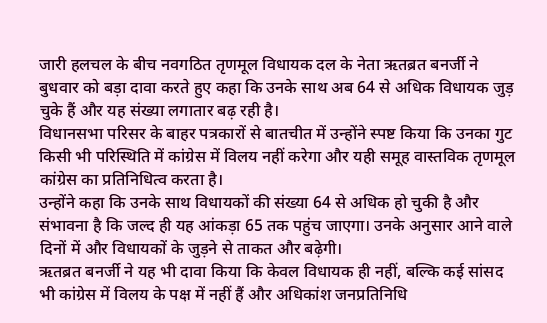जारी हलचल के बीच नवगठित तृणमूल विधायक दल के नेता ऋतब्रत बनर्जी ने बुधवार को बड़ा दावा करते हुए कहा कि उनके साथ अब 64 से अधिक विधायक जुड़ चुके हैं और यह संख्या लगातार बढ़ रही है।
विधानसभा परिसर के बाहर पत्रकारों से बातचीत में उन्होंने स्पष्ट किया कि उनका गुट किसी भी परिस्थिति में कांग्रेस में विलय नहीं करेगा और यही समूह वास्तविक तृणमूल कांग्रेस का प्रतिनिधित्व करता है।
उन्होंने कहा कि उनके साथ विधायकों की संख्या 64 से अधिक हो चुकी है और संभावना है कि जल्द ही यह आंकड़ा 65 तक पहुंच जाएगा। उनके अनुसार आने वाले दिनों में और विधायकों के जुड़ने से ताकत और बढ़ेगी।
ऋतब्रत बनर्जी ने यह भी दावा किया कि केवल विधायक ही नहीं, बल्कि कई सांसद भी कांग्रेस में विलय के पक्ष में नहीं हैं और अधिकांश जनप्रतिनिधि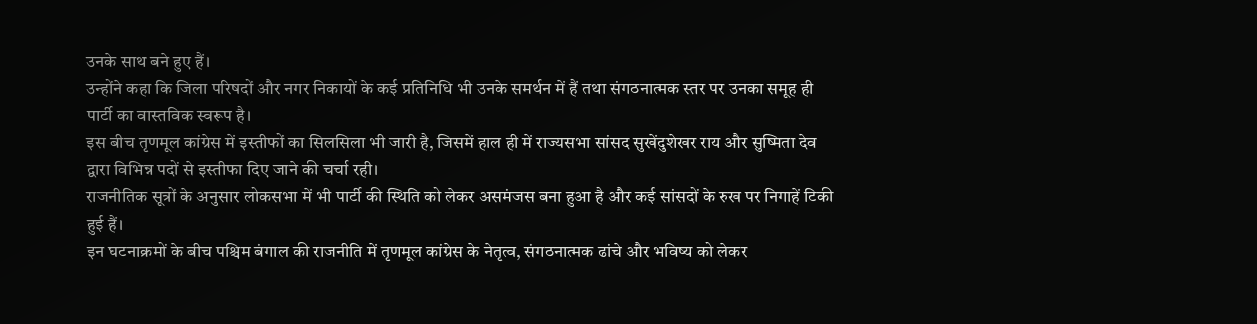उनके साथ बने हुए हैं।
उन्होंने कहा कि जिला परिषदों और नगर निकायों के कई प्रतिनिधि भी उनके समर्थन में हैं तथा संगठनात्मक स्तर पर उनका समूह ही पार्टी का वास्तविक स्वरूप है।
इस बीच तृणमूल कांग्रेस में इस्तीफों का सिलसिला भी जारी है, जिसमें हाल ही में राज्यसभा सांसद सुखेंदुशेखर राय और सुष्मिता देव द्वारा विभिन्न पदों से इस्तीफा दिए जाने की चर्चा रही।
राजनीतिक सूत्रों के अनुसार लोकसभा में भी पार्टी की स्थिति को लेकर असमंजस बना हुआ है और कई सांसदों के रुख पर निगाहें टिकी हुई हैं।
इन घटनाक्रमों के बीच पश्चिम बंगाल की राजनीति में तृणमूल कांग्रेस के नेतृत्व, संगठनात्मक ढांचे और भविष्य को लेकर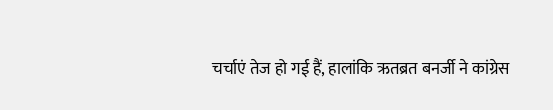चर्चाएं तेज हो गई हैं, हालांकि ऋतब्रत बनर्जी ने कांग्रेस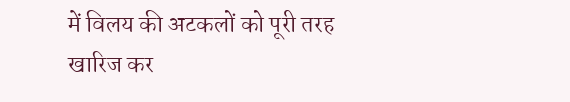में विलय की अटकलों को पूरी तरह खारिज कर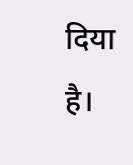दिया है।